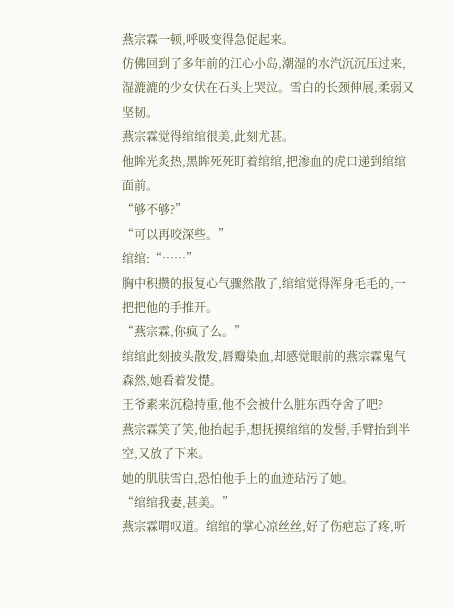燕宗霖一顿,呼吸变得急促起来。
仿佛回到了多年前的江心小岛,潮湿的水汽沉沉压过来,湿漉漉的少女伏在石头上哭泣。雪白的长颈伸展,柔弱又坚韧。
燕宗霖觉得绾绾很美,此刻尤甚。
他眸光炙热,黑眸死死盯着绾绾,把渗血的虎口递到绾绾面前。
“够不够?”
“可以再咬深些。”
绾绾:“……”
胸中积攒的报复心气骤然散了,绾绾觉得浑身毛毛的,一把把他的手推开。
“燕宗霖,你疯了么。”
绾绾此刻披头散发,唇瓣染血,却感觉眼前的燕宗霖鬼气森然,她看着发憷。
王爷素来沉稳持重,他不会被什么脏东西夺舍了吧?
燕宗霖笑了笑,他抬起手,想抚摸绾绾的发髻,手臂抬到半空,又放了下来。
她的肌肤雪白,恐怕他手上的血迹玷污了她。
“绾绾我妻,甚美。”
燕宗霖喟叹道。绾绾的掌心凉丝丝,好了伤疤忘了疼,听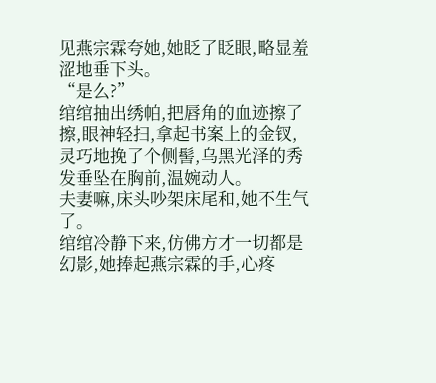见燕宗霖夸她,她眨了眨眼,略显羞涩地垂下头。
“是么?”
绾绾抽出绣帕,把唇角的血迹擦了擦,眼神轻扫,拿起书案上的金钗,灵巧地挽了个侧髻,乌黑光泽的秀发垂坠在胸前,温婉动人。
夫妻嘛,床头吵架床尾和,她不生气了。
绾绾冷静下来,仿佛方才一切都是幻影,她捧起燕宗霖的手,心疼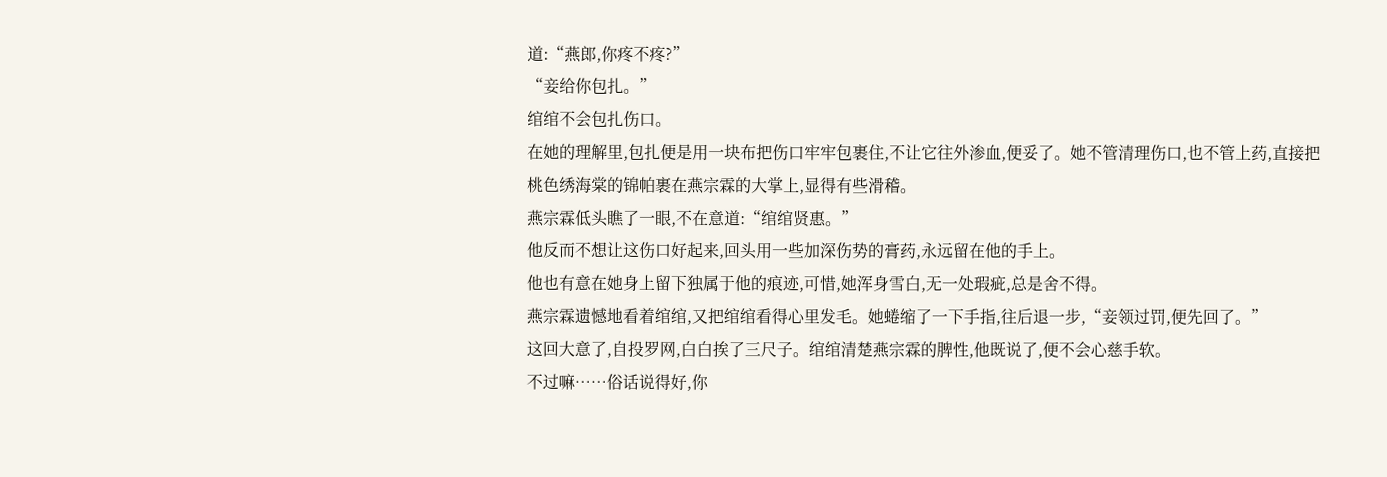道:“燕郎,你疼不疼?”
“妾给你包扎。”
绾绾不会包扎伤口。
在她的理解里,包扎便是用一块布把伤口牢牢包裹住,不让它往外渗血,便妥了。她不管清理伤口,也不管上药,直接把桃色绣海棠的锦帕裹在燕宗霖的大掌上,显得有些滑稽。
燕宗霖低头瞧了一眼,不在意道:“绾绾贤惠。”
他反而不想让这伤口好起来,回头用一些加深伤势的膏药,永远留在他的手上。
他也有意在她身上留下独属于他的痕迹,可惜,她浑身雪白,无一处瑕疵,总是舍不得。
燕宗霖遗憾地看着绾绾,又把绾绾看得心里发毛。她蜷缩了一下手指,往后退一步,“妾领过罚,便先回了。”
这回大意了,自投罗网,白白挨了三尺子。绾绾清楚燕宗霖的脾性,他既说了,便不会心慈手软。
不过嘛……俗话说得好,你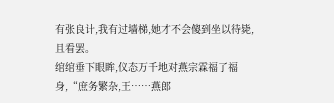有张良计,我有过墙梯,她才不会傻到坐以待毙,且看罢。
绾绾垂下眼眸,仪态万千地对燕宗霖福了福身,“庶务繁杂,王……燕郎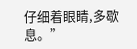仔细着眼睛,多歇息。”